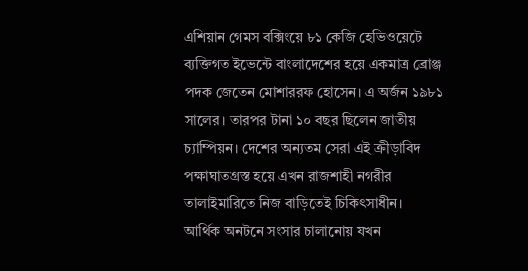এশিয়ান গেমস বক্সিংয়ে ৮১ কেজি হেভিওয়েটে ব্যক্তিগত ইভেন্টে বাংলাদেশের হয়ে একমাত্র ব্রোঞ্জ পদক জেতেন মোশাররফ হোসেন। এ অর্জন ১৯৮১ সালের। তারপর টানা ১০ বছর ছিলেন জাতীয় চ্যাম্পিয়ন। দেশের অন্যতম সেরা এই ক্রীড়াবিদ পক্ষাঘাতগ্রস্ত হয়ে এখন রাজশাহী নগরীর তালাইমারিতে নিজ বাড়িতেই চিকিৎসাধীন।
আর্থিক অনটনে সংসার চালানোয় যখন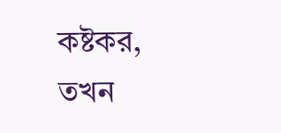কষ্টকর, তখন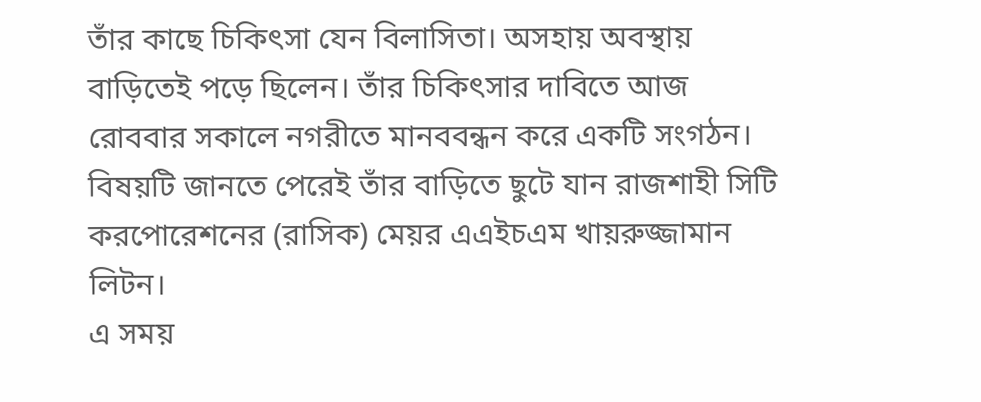তাঁর কাছে চিকিৎসা যেন বিলাসিতা। অসহায় অবস্থায় বাড়িতেই পড়ে ছিলেন। তাঁর চিকিৎসার দাবিতে আজ রোববার সকালে নগরীতে মানববন্ধন করে একটি সংগঠন। বিষয়টি জানতে পেরেই তাঁর বাড়িতে ছুটে যান রাজশাহী সিটি করপোরেশনের (রাসিক) মেয়র এএইচএম খায়রুজ্জামান লিটন।
এ সময়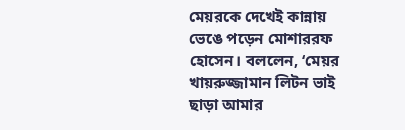মেয়রকে দেখেই কান্নায় ভেঙে পড়েন মোশাররফ হোসেন। বললেন, ‘মেয়র খায়রুজ্জামান লিটন ভাই ছাড়া আমার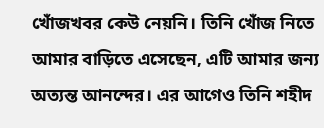খোঁজখবর কেউ নেয়নি। তিনি খোঁজ নিতে আমার বাড়িতে এসেছেন, এটি আমার জন্য অত্যন্ত আনন্দের। এর আগেও তিনি শহীদ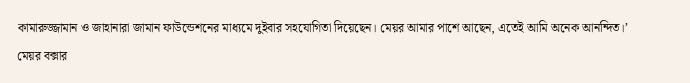কামারুজ্জামান ও জাহানারা জামান ফাউন্ডেশনের মাধ্যমে দুইবার সহযোগিতা দিয়েছেন। মেয়র আমার পাশে আছেন, এতেই আমি অনেক আনন্দিত।’
মেয়র বক্সার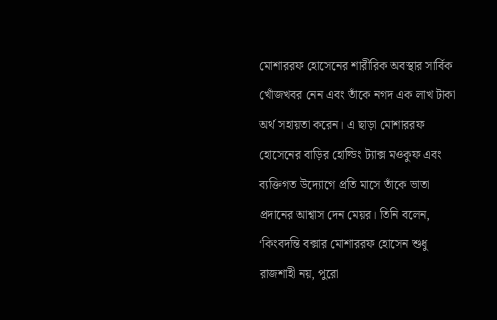মোশাররফ হোসেনের শারীরিক অবস্থার সার্বিক খোঁজখবর নেন এবং তাঁকে নগদ এক লাখ টাকা অর্থ সহায়তা করেন। এ ছাড়া মোশাররফ হোসেনের বাড়ির হোল্ডিং ট্যাক্স মওকুফ এবং ব্যক্তিগত উদ্যোগে প্রতি মাসে তাঁকে ভাতা প্রদানের আশ্বাস দেন মেয়র। তিনি বলেন, ‘কিংবদন্তি বক্সার মোশাররফ হোসেন শুধু রাজশাহী নয়, পুরো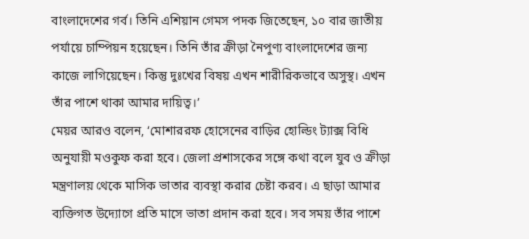বাংলাদেশের গর্ব। তিনি এশিয়ান গেমস পদক জিতেছেন, ১০ বার জাতীয় পর্যায়ে চাম্পিয়ন হয়েছেন। তিনি তাঁর ক্রীড়া নৈপুণ্য বাংলাদেশের জন্য কাজে লাগিয়েছেন। কিন্তু দুঃখের বিষয় এখন শারীরিকভাবে অসুস্থ। এখন তাঁর পাশে থাকা আমার দায়িত্ব।’
মেয়র আরও বলেন, ‘মোশাররফ হোসেনের বাড়ির হোল্ডিং ট্যাক্স বিধি অনুযায়ী মওকুফ করা হবে। জেলা প্রশাসকের সঙ্গে কথা বলে যুব ও ক্রীড়া মন্ত্রণালয় থেকে মাসিক ভাতার ব্যবস্থা করার চেষ্টা করব। এ ছাড়া আমার ব্যক্তিগত উদ্যোগে প্রতি মাসে ভাতা প্রদান করা হবে। সব সময় তাঁর পাশে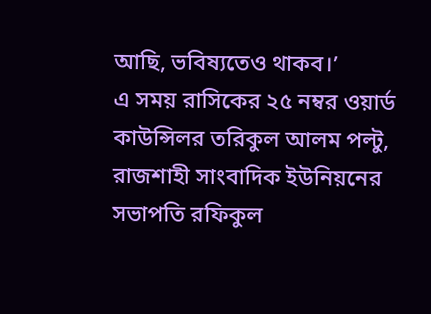আছি, ভবিষ্যতেও থাকব।’
এ সময় রাসিকের ২৫ নম্বর ওয়ার্ড কাউন্সিলর তরিকুল আলম পল্টু, রাজশাহী সাংবাদিক ইউনিয়নের সভাপতি রফিকুল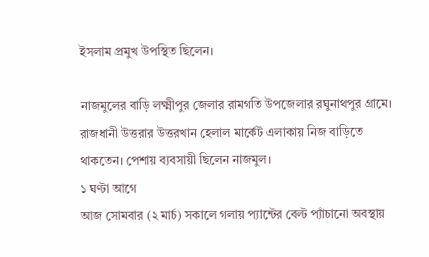ইসলাম প্রমুখ উপস্থিত ছিলেন।

নাজমুলের বাড়ি লক্ষ্মীপুর জেলার রামগতি উপজেলার রঘুনাথপুর গ্রামে। রাজধানী উত্তরার উত্তরখান হেলাল মার্কেট এলাকায় নিজ বাড়িতে থাকতেন। পেশায় ব্যবসায়ী ছিলেন নাজমুল।
১ ঘণ্টা আগে
আজ সোমবার (২ মার্চ) সকালে গলায় প্যান্টের বেল্ট প্যাঁচানো অবস্থায়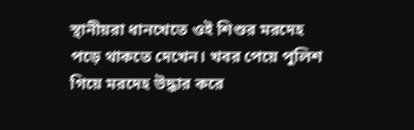স্থানীয়রা ধানখেতে ওই শিশুর মরদেহ পড়ে থাকতে দেখেন। খবর পেয়ে পুলিশ গিয়ে মরদেহ উদ্ধার করে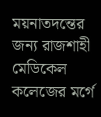ময়নাতদন্তের জন্য রাজশাহী মেডিকেল কলেজের মর্গে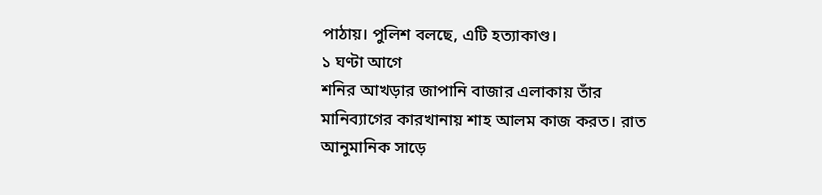পাঠায়। পুলিশ বলছে, এটি হত্যাকাণ্ড।
১ ঘণ্টা আগে
শনির আখড়ার জাপানি বাজার এলাকায় তাঁর মানিব্যাগের কারখানায় শাহ আলম কাজ করত। রাত আনুমানিক সাড়ে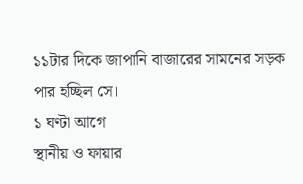১১টার দিকে জাপানি বাজারের সামনের সড়ক পার হচ্ছিল সে।
১ ঘণ্টা আগে
স্থানীয় ও ফায়ার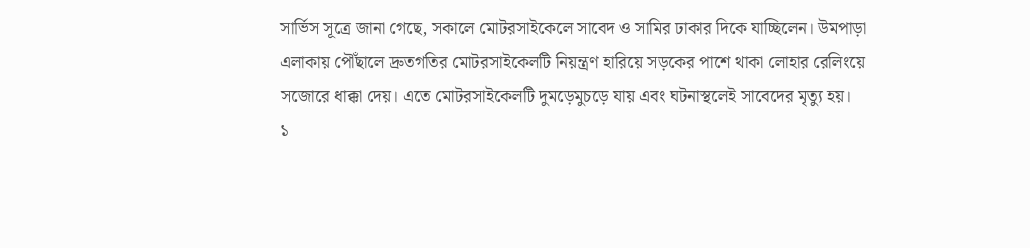সার্ভিস সূত্রে জানা গেছে, সকালে মোটরসাইকেলে সাবেদ ও সামির ঢাকার দিকে যাচ্ছিলেন। উমপাড়া এলাকায় পৌঁছালে দ্রুতগতির মোটরসাইকেলটি নিয়ন্ত্রণ হারিয়ে সড়কের পাশে থাকা লোহার রেলিংয়ে সজোরে ধাক্কা দেয়। এতে মোটরসাইকেলটি দুমড়েমুচড়ে যায় এবং ঘটনাস্থলেই সাবেদের মৃত্যু হয়।
১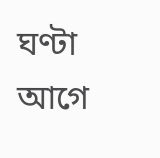ঘণ্টা আগে